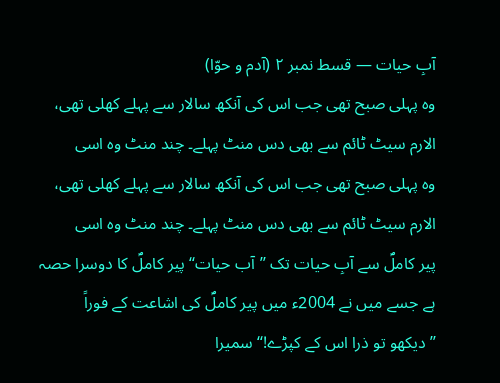آبِ حیات — قسط نمبر ۲ (آدم و حوّا)
وہ پہلی صبح تھی جب اس کی آنکھ سالار سے پہلے کھلی تھی، الارم سیٹ ٹائم سے بھی دس منٹ پہلے۔ چند منٹ وہ اسی
وہ پہلی صبح تھی جب اس کی آنکھ سالار سے پہلے کھلی تھی، الارم سیٹ ٹائم سے بھی دس منٹ پہلے۔ چند منٹ وہ اسی
پیر کاملؐ سے آبِ حیات تک ’’آب حیات‘‘ پیر کاملؐ کا دوسرا حصہ ہے جسے میں نے 2004ء میں پیر کاملؐ کی اشاعت کے فوراً
’’دیکھو تو ذرا اس کے کپڑے!‘‘ سمیرا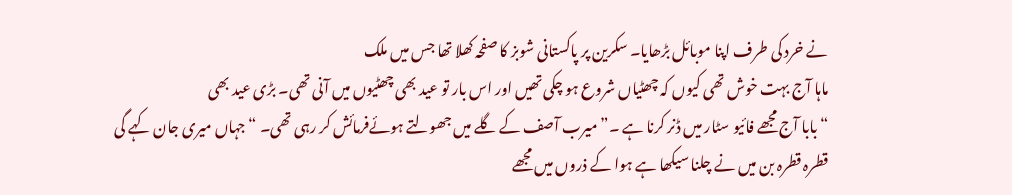نے خرد کی طرف اپنا موبائل بڑھایا۔ سکرین پر پاکستانی شوبز کا صفحہ کھلا تھا جس میں ملک
ماہا آج بہت خوش تھی کیوں کہ چھٹیاں شروع ہو چکی تھیں اور اس بار تو عید بھی چھٹیوں میں آنی تھی۔ بڑی عید بھی
“بابا آج مجھے فائیو سٹار میں ڈنر کرنا ہے ۔” میرب آصف کے گلے میں جھولتے ہوئےفرمائش کر رہی تھی۔ “جہاں میری جان کہے گی
قطرہ قطرہ بن میں نے چلنا سیکھا ہے ہوا کے ذروں میں مجھے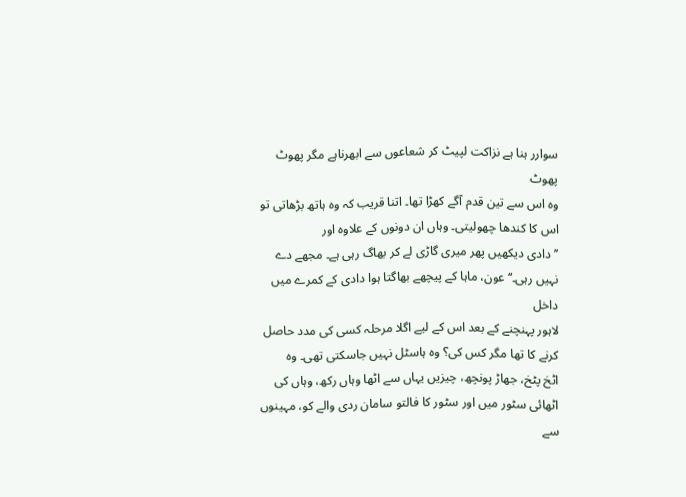سوارر ہنا ہے نزاکت لپیٹ کر شعاعوں سے ابھرناہے مگر پھوٹ پھوٹ
وہ اس سے تین قدم آگے کھڑا تھا۔ اتنا قریب کہ وہ ہاتھ بڑھاتی تو اس کا کندھا چھولیتی۔ وہاں ان دونوں کے علاوہ اور
’’دادی دیکھیں پھر میری گاڑی لے کر بھاگ رہی ہے۔ مجھے دے نہیں رہی۔‘‘ عون، ماہا کے پیچھے بھاگتا ہوا دادی کے کمرے میں داخل
لاہور پہنچنے کے بعد اس کے لیے اگلا مرحلہ کسی کی مدد حاصل کرنے کا تھا مگر کس کی؟ وہ ہاسٹل نہیں جاسکتی تھی۔ وہ
اٹخ پٹخ، جھاڑ پونچھ، چیزیں یہاں سے اٹھا وہاں رکھ، وہاں کی اٹھائی سٹور میں اور سٹور کا فالتو سامان ردی والے کو، مہینوں سے